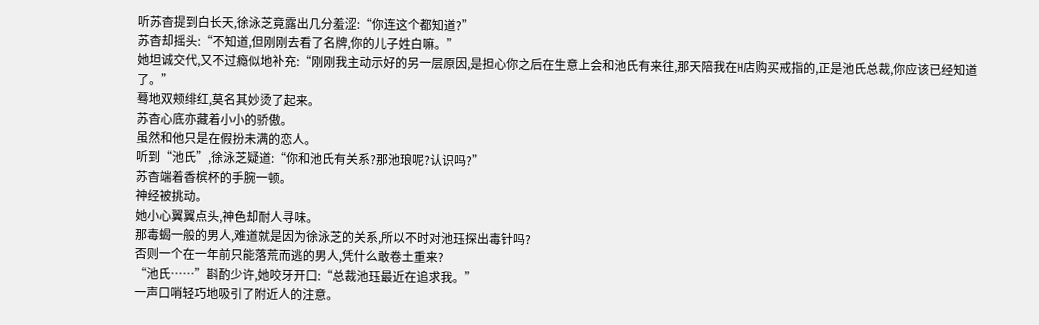听苏杳提到白长天,徐泳芝竟露出几分羞涩:“你连这个都知道?”
苏杳却摇头:“不知道,但刚刚去看了名牌,你的儿子姓白嘛。”
她坦诚交代,又不过瘾似地补充:“刚刚我主动示好的另一层原因,是担心你之后在生意上会和池氏有来往,那天陪我在H店购买戒指的,正是池氏总裁,你应该已经知道了。”
蓦地双颊绯红,莫名其妙烫了起来。
苏杳心底亦藏着小小的骄傲。
虽然和他只是在假扮未满的恋人。
听到“池氏”,徐泳芝疑道:“你和池氏有关系?那池琅呢?认识吗?”
苏杳端着香槟杯的手腕一顿。
神经被挑动。
她小心翼翼点头,神色却耐人寻味。
那毒蝎一般的男人,难道就是因为徐泳芝的关系,所以不时对池珏探出毒针吗?
否则一个在一年前只能落荒而逃的男人,凭什么敢卷土重来?
“池氏……”斟酌少许,她咬牙开口:“总裁池珏最近在追求我。”
一声口哨轻巧地吸引了附近人的注意。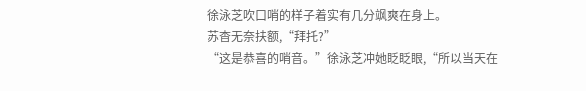徐泳芝吹口哨的样子着实有几分飒爽在身上。
苏杳无奈扶额,“拜托?”
“这是恭喜的哨音。”徐泳芝冲她眨眨眼,“所以当天在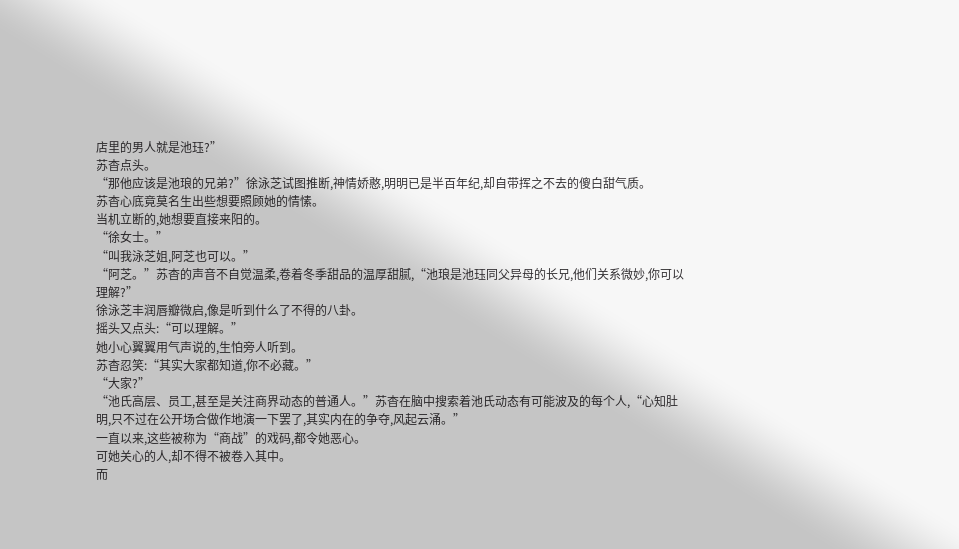店里的男人就是池珏?”
苏杳点头。
“那他应该是池琅的兄弟?”徐泳芝试图推断,神情娇憨,明明已是半百年纪,却自带挥之不去的傻白甜气质。
苏杳心底竟莫名生出些想要照顾她的情愫。
当机立断的,她想要直接来阳的。
“徐女士。”
“叫我泳芝姐,阿芝也可以。”
“阿芝。”苏杳的声音不自觉温柔,卷着冬季甜品的温厚甜腻,“池琅是池珏同父异母的长兄,他们关系微妙,你可以理解?”
徐泳芝丰润唇瓣微启,像是听到什么了不得的八卦。
摇头又点头:“可以理解。”
她小心翼翼用气声说的,生怕旁人听到。
苏杳忍笑:“其实大家都知道,你不必藏。”
“大家?”
“池氏高层、员工,甚至是关注商界动态的普通人。”苏杳在脑中搜索着池氏动态有可能波及的每个人,“心知肚明,只不过在公开场合做作地演一下罢了,其实内在的争夺,风起云涌。”
一直以来,这些被称为“商战”的戏码,都令她恶心。
可她关心的人,却不得不被卷入其中。
而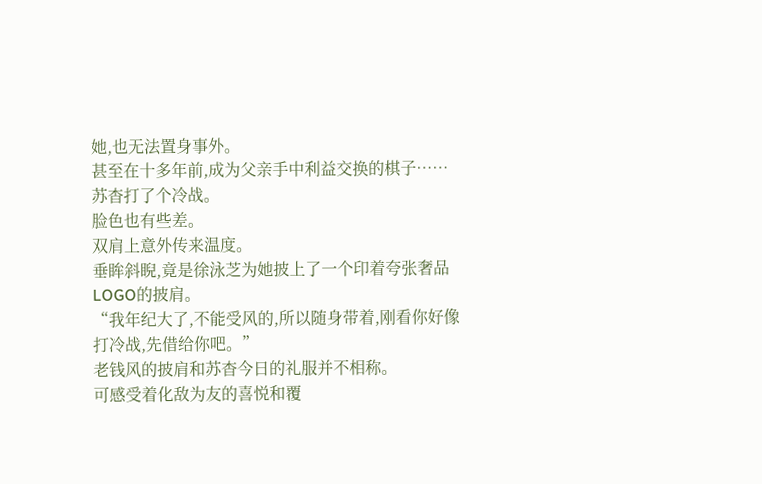她,也无法置身事外。
甚至在十多年前,成为父亲手中利益交换的棋子……
苏杳打了个冷战。
脸色也有些差。
双肩上意外传来温度。
垂眸斜睨,竟是徐泳芝为她披上了一个印着夸张奢品LOGO的披肩。
“我年纪大了,不能受风的,所以随身带着,刚看你好像打冷战,先借给你吧。”
老钱风的披肩和苏杳今日的礼服并不相称。
可感受着化敌为友的喜悦和覆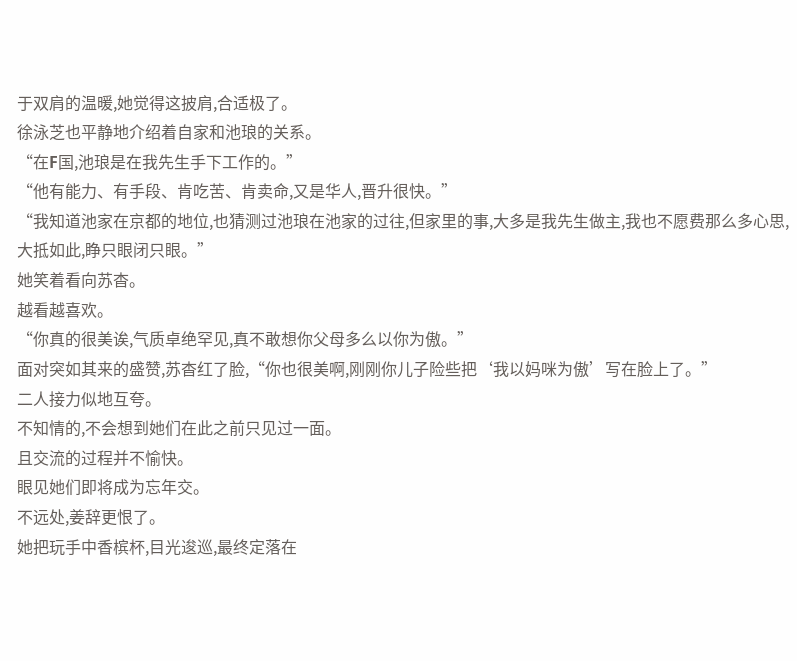于双肩的温暖,她觉得这披肩,合适极了。
徐泳芝也平静地介绍着自家和池琅的关系。
“在F国,池琅是在我先生手下工作的。”
“他有能力、有手段、肯吃苦、肯卖命,又是华人,晋升很快。”
“我知道池家在京都的地位,也猜测过池琅在池家的过往,但家里的事,大多是我先生做主,我也不愿费那么多心思,大抵如此,睁只眼闭只眼。”
她笑着看向苏杳。
越看越喜欢。
“你真的很美诶,气质卓绝罕见,真不敢想你父母多么以你为傲。”
面对突如其来的盛赞,苏杳红了脸,“你也很美啊,刚刚你儿子险些把‘我以妈咪为傲’写在脸上了。”
二人接力似地互夸。
不知情的,不会想到她们在此之前只见过一面。
且交流的过程并不愉快。
眼见她们即将成为忘年交。
不远处,姜辞更恨了。
她把玩手中香槟杯,目光逡巡,最终定落在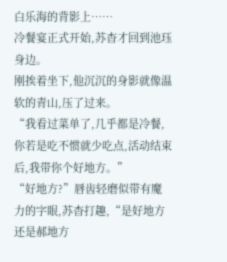白乐海的背影上……
冷餐宴正式开始,苏杳才回到池珏身边。
刚挨着坐下,他沉沉的身影就像温软的青山,压了过来。
“我看过菜单了,几乎都是冷餐,你若是吃不惯就少吃点,活动结束后,我带你个好地方。”
“好地方?”唇齿轻磨似带有魔力的字眼,苏杳打趣,“是好地方还是郝地方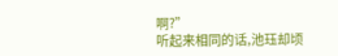啊?”
听起来相同的话,池珏却顷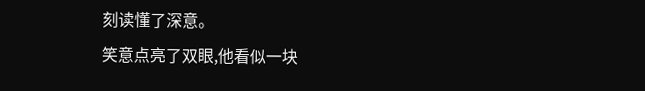刻读懂了深意。
笑意点亮了双眼,他看似一块